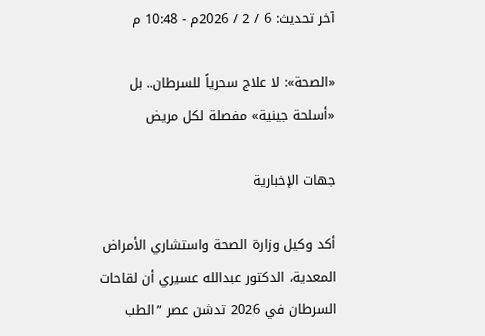آخر تحديث: 6 / 2 / 2026م - 10:48 م

«الصحة»: لا علاج سحرياً للسرطان.. بل «أسلحة جينية» مفصلة لكل مريض

جهات الإخبارية

أكد وكيل وزارة الصحة واستشاري الأمراض المعدية، الدكتور عبدالله عسيري أن لقاحات السرطان في 2026 تدشن عصر ”الطب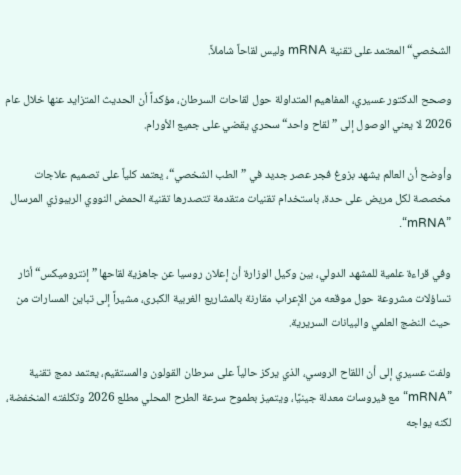الشخصي“ المعتمد على تقنية mRNA وليس لقاحاً شاملاً.

وصحح الدكتور عسيري، المفاهيم المتداولة حول لقاحات السرطان، مؤكداً أن الحديث المتزايد عنها خلال عام 2026 لا يعني الوصول إلى ”لقاح واحد“ سحري يقضي على جميع الأورام.

وأوضح أن العالم يشهد بزوغ فجر عصر جديد في ”الطب الشخصي“، يعتمد كلياً على تصميم علاجات مخصصة لكل مريض على حدة، باستخدام تقنيات متقدمة تتصدرها تقنية الحمض النووي الريبوزي المرسال ”mRNA“.

وفي قراءة علمية للمشهد الدولي، بين وكيل الوزارة أن إعلان روسيا عن جاهزية لقاحها ”إنتروميكس“ أثار تساؤلات مشروعة حول موقعه من الإعراب مقارنة بالمشاريع الغربية الكبرى، مشيراً إلى تباين المسارات من حيث النضج العلمي والبيانات السريرية.

ولفت عسيري إلى أن اللقاح الروسي، الذي يركز حالياً على سرطان القولون والمستقيم، يعتمد دمج تقنية ”mRNA“ مع فيروسات معدلة جينيًا، ويتميز بطموح سرعة الطرح المحلي مطلع 2026 وتكلفته المنخفضة، لكنه يواجه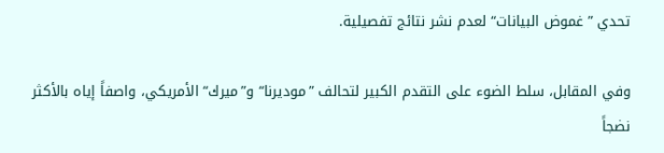تحدي ”غموض البيانات“ لعدم نشر نتائج تفصيلية.

وفي المقابل، سلط الضوء على التقدم الكبير لتحالف ”موديرنا“ و”ميرك“ الأمريكي، واصفاً إياه بالأكثر نضجاً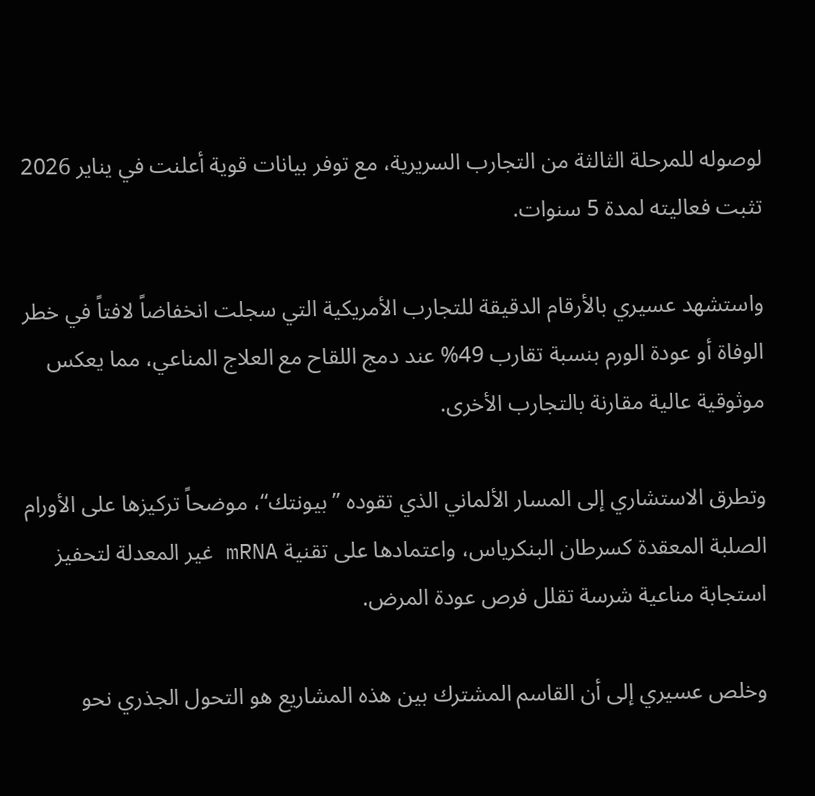لوصوله للمرحلة الثالثة من التجارب السريرية، مع توفر بيانات قوية أعلنت في يناير 2026 تثبت فعاليته لمدة 5 سنوات.

واستشهد عسيري بالأرقام الدقيقة للتجارب الأمريكية التي سجلت انخفاضاً لافتاً في خطر الوفاة أو عودة الورم بنسبة تقارب 49% عند دمج اللقاح مع العلاج المناعي، مما يعكس موثوقية عالية مقارنة بالتجارب الأخرى.

وتطرق الاستشاري إلى المسار الألماني الذي تقوده ”بيونتك“، موضحاً تركيزها على الأورام الصلبة المعقدة كسرطان البنكرياس، واعتمادها على تقنية mRNA غير المعدلة لتحفيز استجابة مناعية شرسة تقلل فرص عودة المرض.

وخلص عسيري إلى أن القاسم المشترك بين هذه المشاريع هو التحول الجذري نحو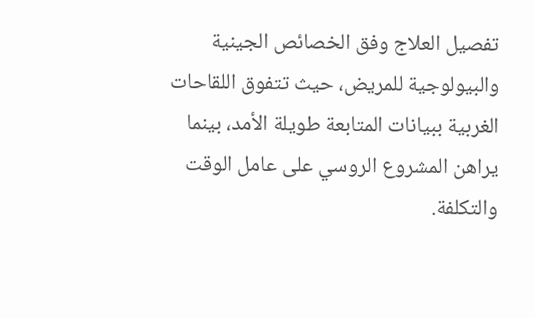تفصيل العلاج وفق الخصائص الجينية والبيولوجية للمريض، حيث تتفوق اللقاحات الغربية ببيانات المتابعة طويلة الأمد، بينما يراهن المشروع الروسي على عامل الوقت والتكلفة.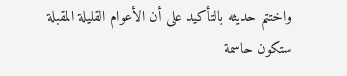واختتم حديثه بالتأكيد على أن الأعوام القليلة المقبلة ستكون حاسمة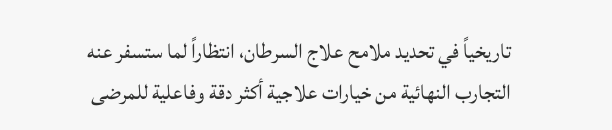تاريخياً في تحديد ملامح علاج السرطان، انتظاراً لما ستسفر عنه التجارب النهائية من خيارات علاجية أكثر دقة وفاعلية للمرضى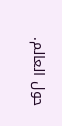حول العالم.